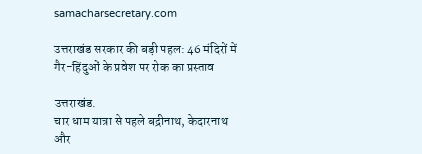samacharsecretary.com

उत्तराखंड सरकार की बड़ी पहल: 46 मंदिरों में गैर-हिंदुओं के प्रवेश पर रोक का प्रस्ताव

उत्तराखंड.
चार धाम यात्रा से पहले बद्रीनाथ, केदारनाथ और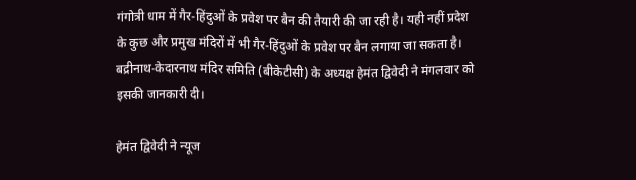गंगोत्री धाम में गैर-हिंदुओं के प्रवेश पर बैन की तैयारी की जा रही है। यही नहीं प्रदेश के कुछ और प्रमुख मंदिरों में भी गैर-हिंदुओं के प्रवेश पर बैन लगाया जा सकता है।  बद्रीनाथ-केदारनाथ मंदिर समिति (बीकेटीसी) के अध्यक्ष हेमंत द्विवेदी ने मंगलवार को इसकी जानकारी दी।

हेमंत द्विवेदी ने न्यूज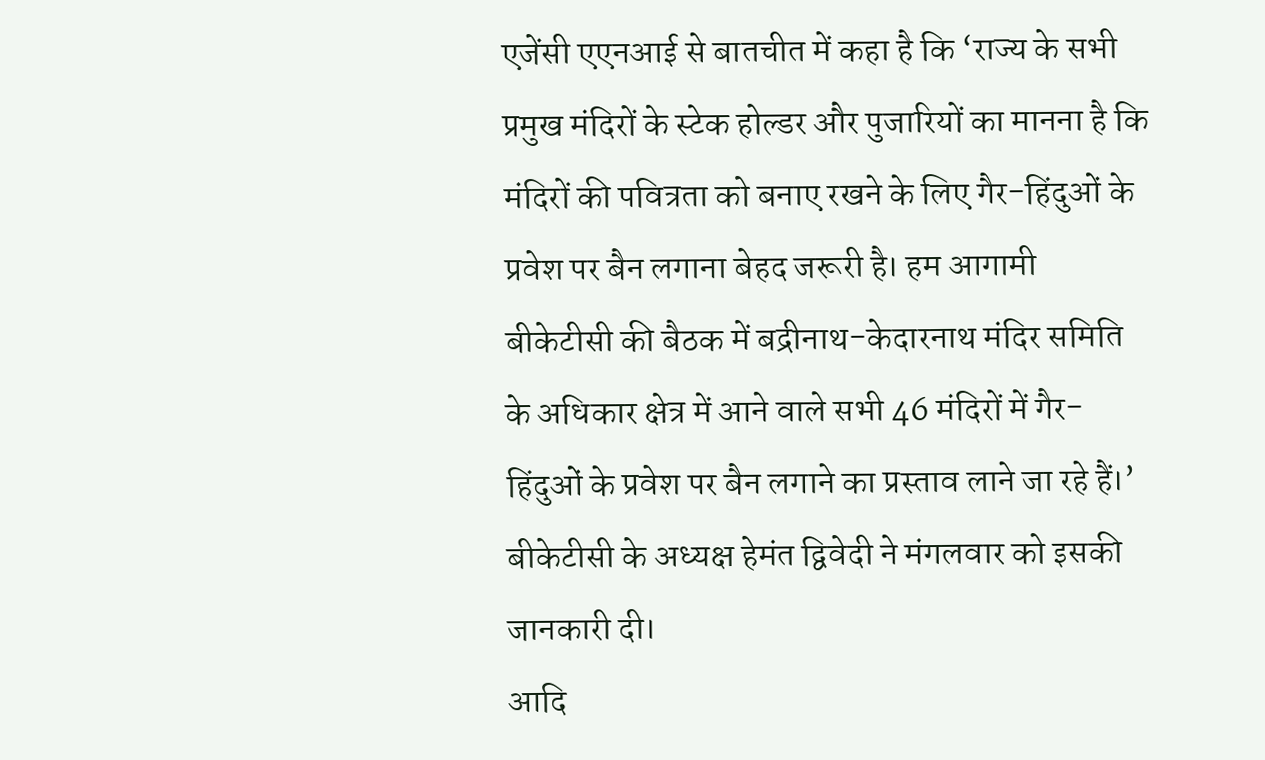एजेंसी एएनआई से बातचीत में कहा है कि ‘राज्य के सभी प्रमुख मंदिरों के स्टेक होल्डर और पुजारियों का मानना है कि मंदिरों की पवित्रता को बनाए रखने के लिए गैर-हिंदुओं के प्रवेश पर बैन लगाना बेहद जरूरी है। हम आगामी बीकेटीसी की बैठक में बद्रीनाथ-केदारनाथ मंदिर समिति के अधिकार क्षेत्र में आने वाले सभी 46 मंदिरों में गैर-हिंदुओं के प्रवेश पर बैन लगाने का प्रस्ताव लाने जा रहे हैं।’
बीकेटीसी के अध्यक्ष हेमंत द्विवेदी ने मंगलवार को इसकी जानकारी दी।
आदि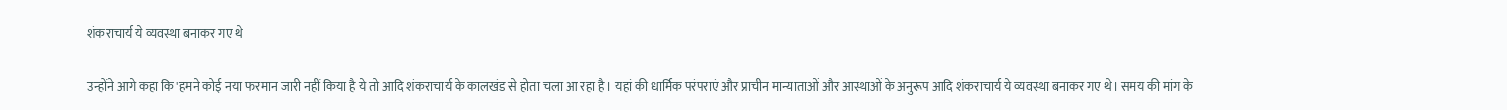शंकराचार्य ये व्यवस्था बनाकर गए थे

उन्होंने आगे कहा कि 'हमने कोई नया फरमान जारी नहीं किया है ये तो आदि शंकराचार्य के कालखंड से होता चला आ रहा है। यहां की धार्मिक परंपराएं और प्राचीन मान्याताओं और आस्थाओं के अनुरूप आदि शंकराचार्य ये व्यवस्था बनाकर गए थे। समय की मांग के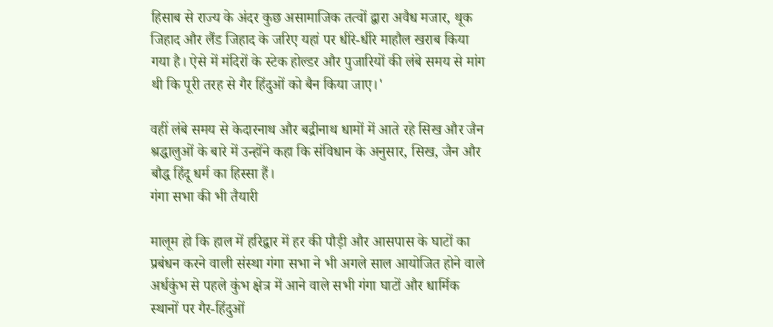हिसाब से राज्य के अंदर कुछ असामाजिक तत्वों द्वारा अवैध मजार, थूक जिहाद और लैंड जिहाद के जरिए यहां पर धीरे-धीरे माहौल खराब किया गया है। ऐसे में मंदिरों के स्टेक होल्डर और पुजारियों की लंबे समय से मांग थी कि पूरी तरह से गैर हिंदुओं को बैन किया जाए।'

वहीं लंबे समय से केदारनाथ और बद्रीनाथ धामों में आते रहे सिख और जैन श्रद्धालुओं के बारे में उन्होंने कहा कि संविधान के अनुसार, सिख, जैन और बौद्ध हिंदू धर्म का हिस्सा हैं।
गंगा सभा की भी तैयारी

मालूम हो कि हाल में हरिद्वार में हर की पौड़ी और आसपास के घाटों का प्रबंधन करने वाली संस्था गंगा सभा ने भी अगले साल आयोजित होने वाले अर्धकुंभ से पहले कुंभ क्षेत्र में आने वाले सभी गंगा घाटों और धार्मिक स्थानों पर गैर-हिंदुओं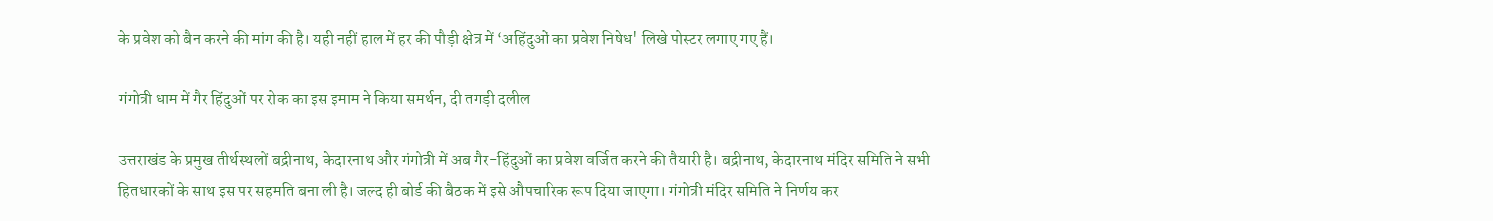के प्रवेश को बैन करने की मांग की है। यही नहीं हाल में हर की पौड़ी क्षेत्र में ‘अहिंदुओं का प्रवेश निषेध' लिखे पोस्टर लगाए गए हैं।

गंगोत्री धाम में गैर हिंदुओं पर रोक का इस इमाम ने किया समर्थन, दी तगड़ी दलील

उत्तराखंड के प्रमुख तीर्थस्थलों बद्रीनाथ, केदारनाथ और गंगोत्री में अब गैर-हिंदुओं का प्रवेश वर्जित करने की तैयारी है। बद्रीनाथ, केदारनाथ मंदिर समिति ने सभी हितधारकों के साथ इस पर सहमति बना ली है। जल्द ही बोर्ड की बैठक में इसे औपचारिक रूप दिया जाएगा। गंगोत्री मंदिर समिति ने निर्णय कर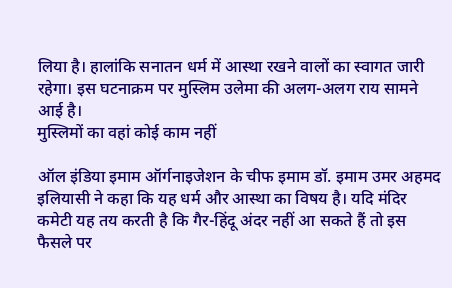लिया है। हालांकि सनातन धर्म में आस्था रखने वालों का स्वागत जारी रहेगा। इस घटनाक्रम पर मुस्लिम उलेमा की अलग-अलग राय सामने आई है।
मुस्लिमों का वहां कोई काम नहीं

ऑल इंडिया इमाम ऑर्गनाइजेशन के चीफ इमाम डॉ. इमाम उमर अहमद इलियासी ने कहा कि यह धर्म और आस्था का विषय है। यदि मंदिर कमेटी यह तय करती है कि गैर-हिंदू अंदर नहीं आ सकते हैं तो इस फैसले पर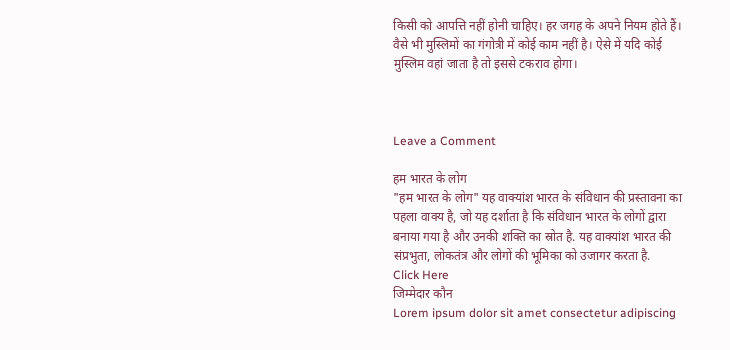किसी को आपत्ति नहीं होनी चाहिए। हर जगह के अपने नियम होते हैं। वैसे भी मुस्लिमों का गंगोत्री में कोई काम नहीं है। ऐसे में यदि कोई मुस्लिम वहां जाता है तो इससे टकराव होगा।



Leave a Comment

हम भारत के लोग
"हम भारत के लोग" यह वाक्यांश भारत के संविधान की प्रस्तावना का पहला वाक्य है, जो यह दर्शाता है कि संविधान भारत के लोगों द्वारा बनाया गया है और उनकी शक्ति का स्रोत है. यह वाक्यांश भारत की संप्रभुता, लोकतंत्र और लोगों की भूमिका को उजागर करता है.
Click Here
जिम्मेदार कौन
Lorem ipsum dolor sit amet consectetur adipiscing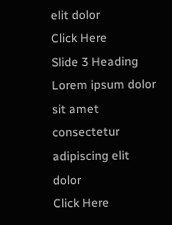elit dolor
Click Here
Slide 3 Heading
Lorem ipsum dolor sit amet consectetur adipiscing elit dolor
Click Here